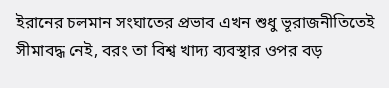ইরানের চলমান সংঘাতের প্রভাব এখন শুধু ভূরাজনীতিতেই সীমাবদ্ধ নেই, বরং তা বিশ্ব খাদ্য ব্যবস্থার ওপর বড়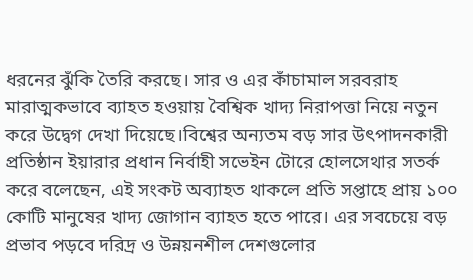ধরনের ঝুঁকি তৈরি করছে। সার ও এর কাঁচামাল সরবরাহ মারাত্মকভাবে ব্যাহত হওয়ায় বৈশ্বিক খাদ্য নিরাপত্তা নিয়ে নতুন করে উদ্বেগ দেখা দিয়েছে।বিশ্বের অন্যতম বড় সার উৎপাদনকারী প্রতিষ্ঠান ইয়ারার প্রধান নির্বাহী সভেইন টোরে হোলসেথার সতর্ক করে বলেছেন, এই সংকট অব্যাহত থাকলে প্রতি সপ্তাহে প্রায় ১০০ কোটি মানুষের খাদ্য জোগান ব্যাহত হতে পারে। এর সবচেয়ে বড় প্রভাব পড়বে দরিদ্র ও উন্নয়নশীল দেশগুলোর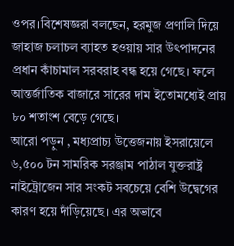ওপর।বিশেষজ্ঞরা বলছেন, হরমুজ প্রণালি দিয়ে জাহাজ চলাচল ব্যাহত হওয়ায় সার উৎপাদনের প্রধান কাঁচামাল সরবরাহ বন্ধ হয়ে গেছে। ফলে আন্তর্জাতিক বাজারে সারের দাম ইতোমধ্যেই প্রায় ৮০ শতাংশ বেড়ে গেছে।
আরো পড়ুন , মধ্যপ্রাচ্য উত্তেজনায় ইসরায়েলে ৬,৫০০ টন সামরিক সরঞ্জাম পাঠাল যুক্তরাষ্ট্র
নাইট্রোজেন সার সংকট সবচেয়ে বেশি উদ্বেগের কারণ হয়ে দাঁড়িয়েছে। এর অভাবে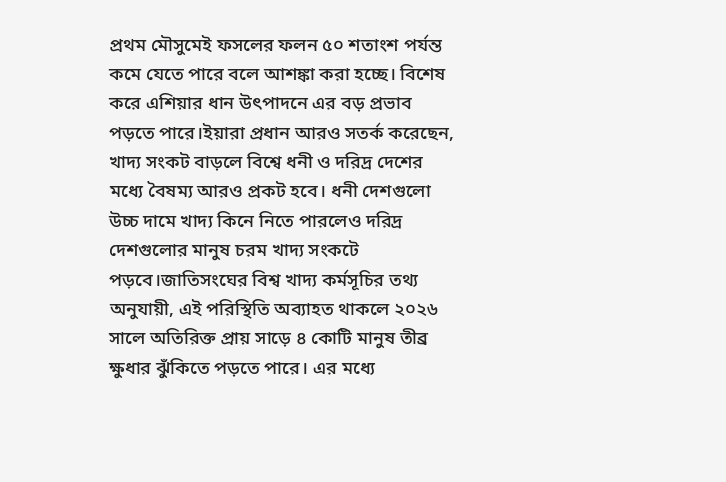প্রথম মৌসুমেই ফসলের ফলন ৫০ শতাংশ পর্যন্ত কমে যেতে পারে বলে আশঙ্কা করা হচ্ছে। বিশেষ করে এশিয়ার ধান উৎপাদনে এর বড় প্রভাব পড়তে পারে।ইয়ারা প্রধান আরও সতর্ক করেছেন, খাদ্য সংকট বাড়লে বিশ্বে ধনী ও দরিদ্র দেশের মধ্যে বৈষম্য আরও প্রকট হবে। ধনী দেশগুলো উচ্চ দামে খাদ্য কিনে নিতে পারলেও দরিদ্র দেশগুলোর মানুষ চরম খাদ্য সংকটে পড়বে।জাতিসংঘের বিশ্ব খাদ্য কর্মসূচির তথ্য অনুযায়ী, এই পরিস্থিতি অব্যাহত থাকলে ২০২৬ সালে অতিরিক্ত প্রায় সাড়ে ৪ কোটি মানুষ তীব্র ক্ষুধার ঝুঁকিতে পড়তে পারে। এর মধ্যে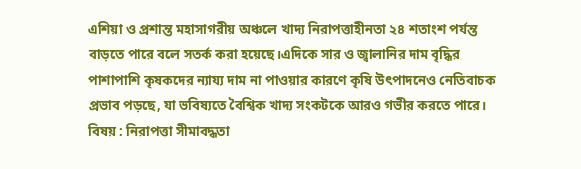এশিয়া ও প্রশান্ত মহাসাগরীয় অঞ্চলে খাদ্য নিরাপত্তাহীনতা ২৪ শতাংশ পর্যন্ত বাড়তে পারে বলে সতর্ক করা হয়েছে।এদিকে সার ও জ্বালানির দাম বৃদ্ধির পাশাপাশি কৃষকদের ন্যায্য দাম না পাওয়ার কারণে কৃষি উৎপাদনেও নেতিবাচক প্রভাব পড়ছে, যা ভবিষ্যতে বৈশ্বিক খাদ্য সংকটকে আরও গভীর করতে পারে।
বিষয় : নিরাপত্তা সীমাবদ্ধতা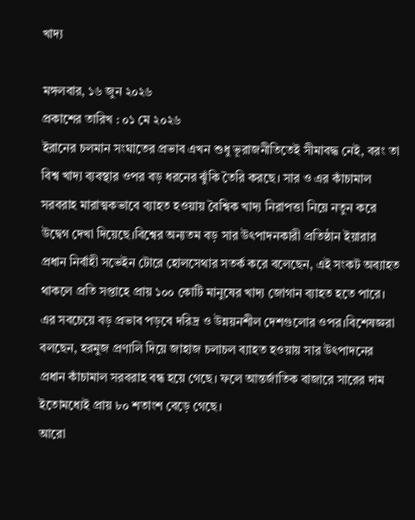খাদ্য

মঙ্গলবার, ১৬ জুন ২০২৬
প্রকাশের তারিখ : ০১ মে ২০২৬
ইরানের চলমান সংঘাতের প্রভাব এখন শুধু ভূরাজনীতিতেই সীমাবদ্ধ নেই, বরং তা বিশ্ব খাদ্য ব্যবস্থার ওপর বড় ধরনের ঝুঁকি তৈরি করছে। সার ও এর কাঁচামাল সরবরাহ মারাত্মকভাবে ব্যাহত হওয়ায় বৈশ্বিক খাদ্য নিরাপত্তা নিয়ে নতুন করে উদ্বেগ দেখা দিয়েছে।বিশ্বের অন্যতম বড় সার উৎপাদনকারী প্রতিষ্ঠান ইয়ারার প্রধান নির্বাহী সভেইন টোরে হোলসেথার সতর্ক করে বলেছেন, এই সংকট অব্যাহত থাকলে প্রতি সপ্তাহে প্রায় ১০০ কোটি মানুষের খাদ্য জোগান ব্যাহত হতে পারে। এর সবচেয়ে বড় প্রভাব পড়বে দরিদ্র ও উন্নয়নশীল দেশগুলোর ওপর।বিশেষজ্ঞরা বলছেন, হরমুজ প্রণালি দিয়ে জাহাজ চলাচল ব্যাহত হওয়ায় সার উৎপাদনের প্রধান কাঁচামাল সরবরাহ বন্ধ হয়ে গেছে। ফলে আন্তর্জাতিক বাজারে সারের দাম ইতোমধ্যেই প্রায় ৮০ শতাংশ বেড়ে গেছে।
আরো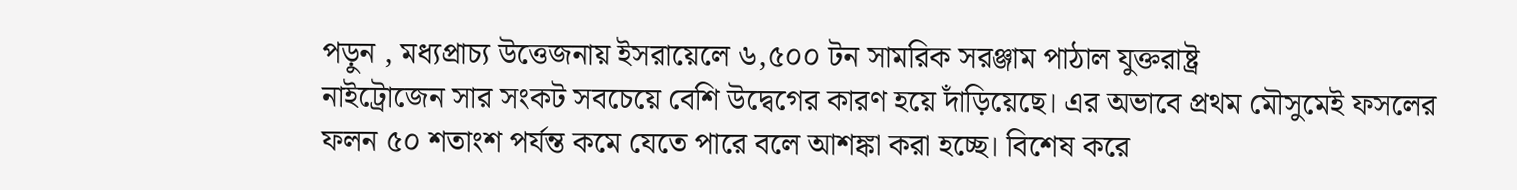পড়ুন , মধ্যপ্রাচ্য উত্তেজনায় ইসরায়েলে ৬,৫০০ টন সামরিক সরঞ্জাম পাঠাল যুক্তরাষ্ট্র
নাইট্রোজেন সার সংকট সবচেয়ে বেশি উদ্বেগের কারণ হয়ে দাঁড়িয়েছে। এর অভাবে প্রথম মৌসুমেই ফসলের ফলন ৫০ শতাংশ পর্যন্ত কমে যেতে পারে বলে আশঙ্কা করা হচ্ছে। বিশেষ করে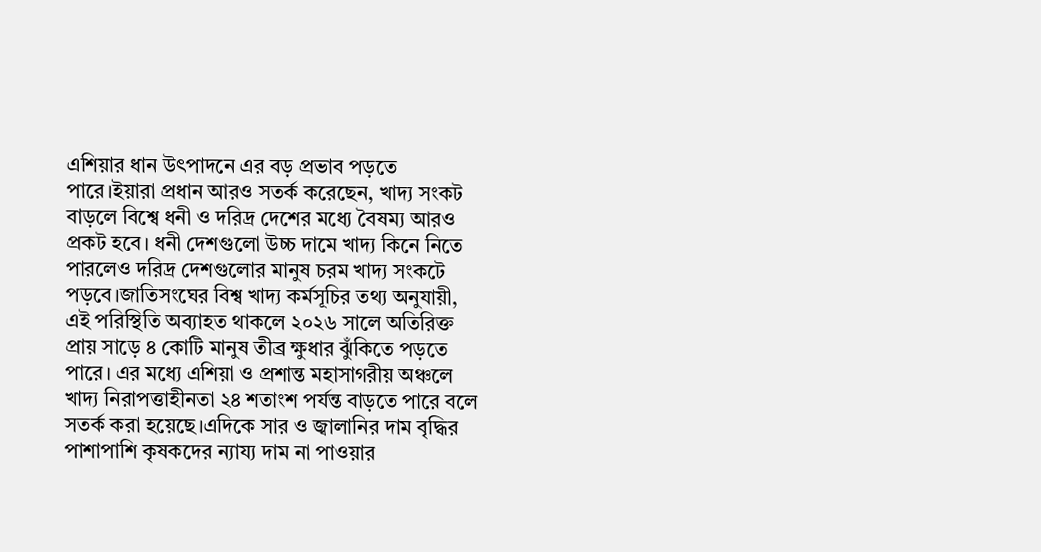এশিয়ার ধান উৎপাদনে এর বড় প্রভাব পড়তে পারে।ইয়ারা প্রধান আরও সতর্ক করেছেন, খাদ্য সংকট বাড়লে বিশ্বে ধনী ও দরিদ্র দেশের মধ্যে বৈষম্য আরও প্রকট হবে। ধনী দেশগুলো উচ্চ দামে খাদ্য কিনে নিতে পারলেও দরিদ্র দেশগুলোর মানুষ চরম খাদ্য সংকটে পড়বে।জাতিসংঘের বিশ্ব খাদ্য কর্মসূচির তথ্য অনুযায়ী, এই পরিস্থিতি অব্যাহত থাকলে ২০২৬ সালে অতিরিক্ত প্রায় সাড়ে ৪ কোটি মানুষ তীব্র ক্ষুধার ঝুঁকিতে পড়তে পারে। এর মধ্যে এশিয়া ও প্রশান্ত মহাসাগরীয় অঞ্চলে খাদ্য নিরাপত্তাহীনতা ২৪ শতাংশ পর্যন্ত বাড়তে পারে বলে সতর্ক করা হয়েছে।এদিকে সার ও জ্বালানির দাম বৃদ্ধির পাশাপাশি কৃষকদের ন্যায্য দাম না পাওয়ার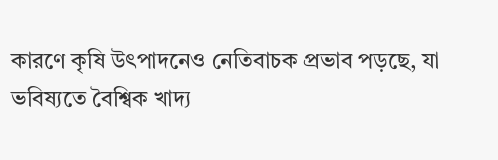কারণে কৃষি উৎপাদনেও নেতিবাচক প্রভাব পড়ছে, যা ভবিষ্যতে বৈশ্বিক খাদ্য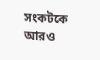সংকটকে আরও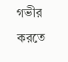গভীর করতে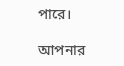পারে।

আপনার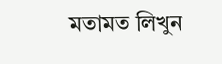মতামত লিখুন